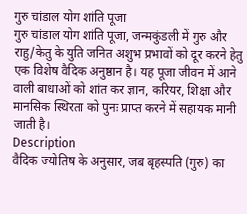गुरु चांडाल योग शांति पूजा
गुरु चांडाल योग शांति पूजा, जन्मकुंडली में गुरु और राहु/केतु के युति जनित अशुभ प्रभावों को दूर करने हेतु एक विशेष वैदिक अनुष्ठान है। यह पूजा जीवन में आने वाली बाधाओं को शांत कर ज्ञान, करियर, शिक्षा और मानसिक स्थिरता को पुनः प्राप्त करने में सहायक मानी जाती है।
Description
वैदिक ज्योतिष के अनुसार, जब बृहस्पति (गुरु) का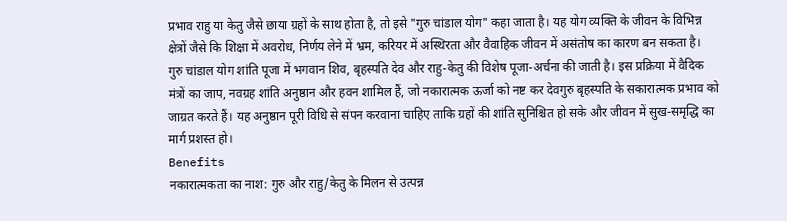प्रभाव राहु या केतु जैसे छाया ग्रहों के साथ होता है, तो इसे "गुरु चांडाल योग" कहा जाता है। यह योग व्यक्ति के जीवन के विभिन्न क्षेत्रों जैसे कि शिक्षा में अवरोध, निर्णय लेने में भ्रम, करियर में अस्थिरता और वैवाहिक जीवन में असंतोष का कारण बन सकता है।
गुरु चांडाल योग शांति पूजा में भगवान शिव, बृहस्पति देव और राहु-केतु की विशेष पूजा-अर्चना की जाती है। इस प्रक्रिया में वैदिक मंत्रों का जाप, नवग्रह शांति अनुष्ठान और हवन शामिल हैं, जो नकारात्मक ऊर्जा को नष्ट कर देवगुरु बृहस्पति के सकारात्मक प्रभाव को जाग्रत करते हैं। यह अनुष्ठान पूरी विधि से संपन करवाना चाहिए ताकि ग्रहों की शांति सुनिश्चित हो सके और जीवन में सुख-समृद्धि का मार्ग प्रशस्त हो।
Benefits
नकारात्मकता का नाश: गुरु और राहु/केतु के मिलन से उत्पन्न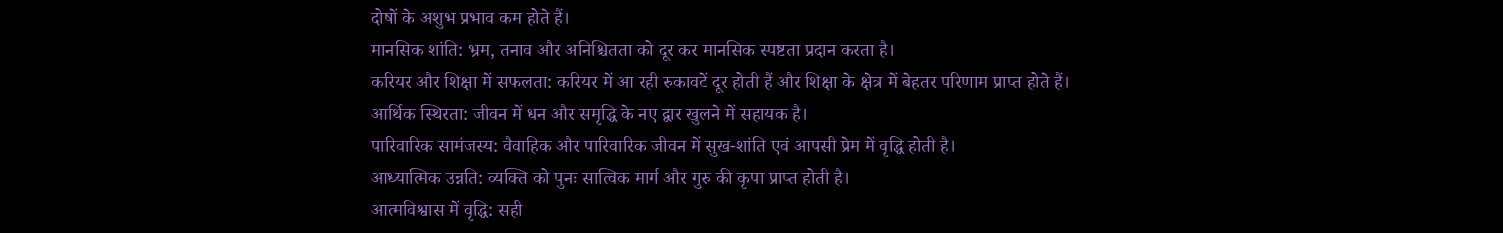दोषों के अशुभ प्रभाव कम होते हैं।
मानसिक शांति: भ्रम, तनाव और अनिश्चितता को दूर कर मानसिक स्पष्टता प्रदान करता है।
करियर और शिक्षा में सफलता: करियर में आ रही रुकावटें दूर होती हैं और शिक्षा के क्षेत्र में बेहतर परिणाम प्राप्त होते हैं।
आर्थिक स्थिरता: जीवन में धन और समृद्धि के नए द्वार खुलने में सहायक है।
पारिवारिक सामंजस्य: वैवाहिक और पारिवारिक जीवन में सुख-शांति एवं आपसी प्रेम में वृद्धि होती है।
आध्यात्मिक उन्नति: व्यक्ति को पुनः सात्विक मार्ग और गुरु की कृपा प्राप्त होती है।
आत्मविश्वास में वृद्धि: सही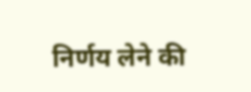निर्णय लेने की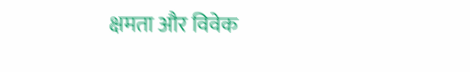क्षमता और विवेक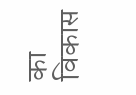का विकास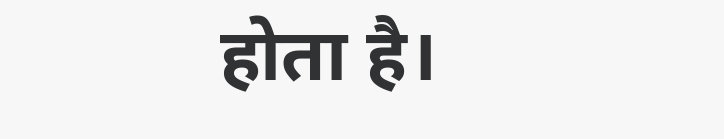होता है।